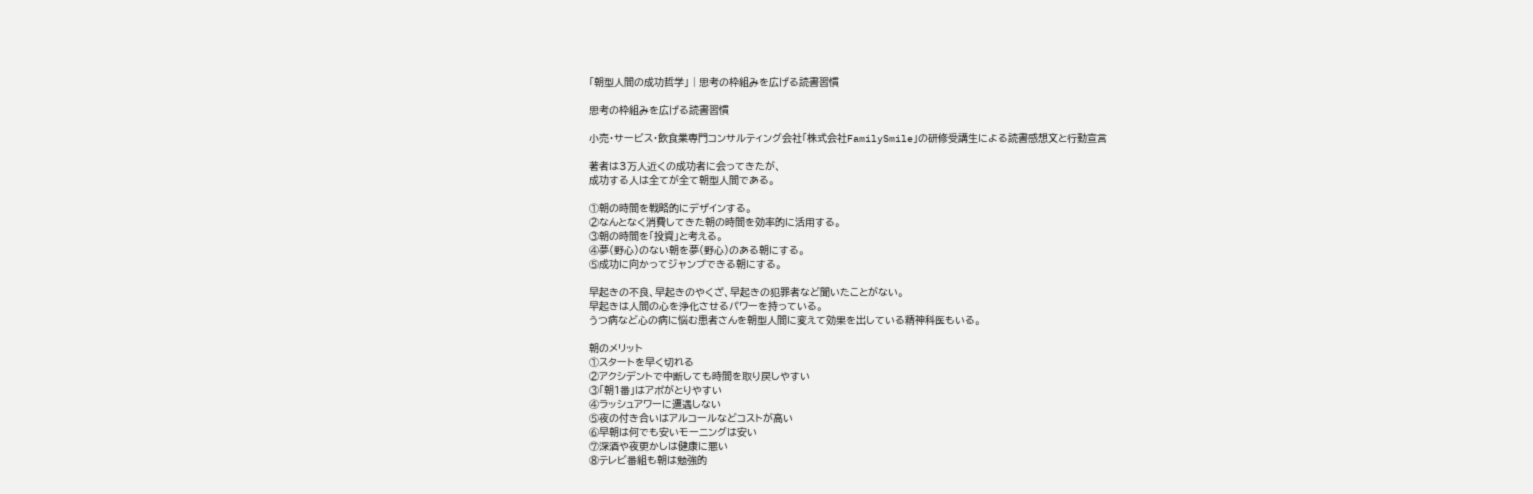「朝型人間の成功哲学」 | 思考の枠組みを広げる読書習慣

思考の枠組みを広げる読書習慣

小売・サービス・飲食業専門コンサルティング会社「株式会社FamilySmile」の研修受講生による読書感想文と行動宣言

著者は3万人近くの成功者に会ってきたが、
成功する人は全てが全て朝型人間である。

①朝の時間を戦略的にデザインする。
②なんとなく消費してきた朝の時間を効率的に活用する。
③朝の時間を「投資」と考える。
④夢(野心)のない朝を夢(野心)のある朝にする。
⑤成功に向かってジャンプできる朝にする。

早起きの不良、早起きのやくざ、早起きの犯罪者など聞いたことがない。
早起きは人間の心を浄化させるパワーを持っている。
うつ病など心の病に悩む患者さんを朝型人間に変えて効果を出している精神科医もいる。

朝のメリット
①スタートを早く切れる
②アクシデントで中断しても時間を取り戻しやすい
③「朝1番」はアポがとりやすい
④ラッシュアワーに遭遇しない
⑤夜の付き合いはアルコールなどコストが高い
⑥早朝は何でも安いモーニングは安い
⑦深酒や夜更かしは健康に悪い
⑧テレビ番組も朝は勉強的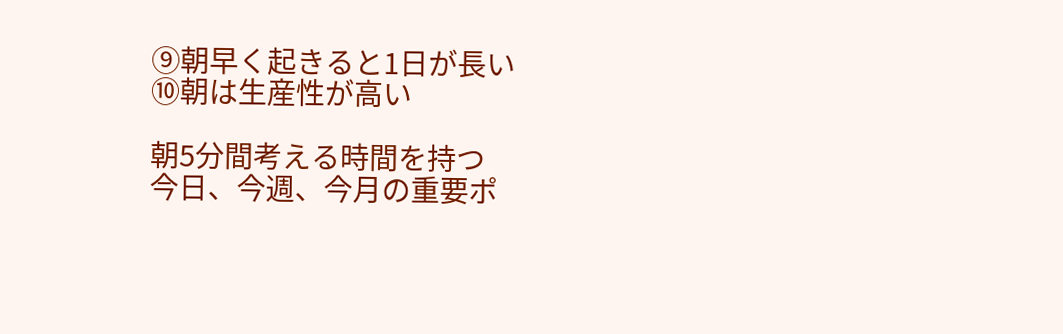⑨朝早く起きると1日が長い
⑩朝は生産性が高い

朝5分間考える時間を持つ
今日、今週、今月の重要ポ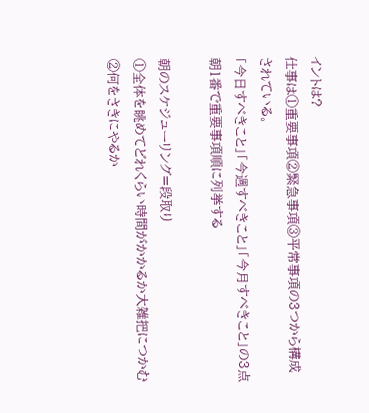イントは?
仕事は①重要事項②緊急事項③平常事項の3つから構成されている。
「今日すべきこと」「今週すべきこと」「今月すべきこと」の3点朝1番で重要事項順に列挙する

朝のスケジューリング=段取り
①全体を眺めてどれくらい時間がかかるか大雑把につかむ
②何をさきにやるか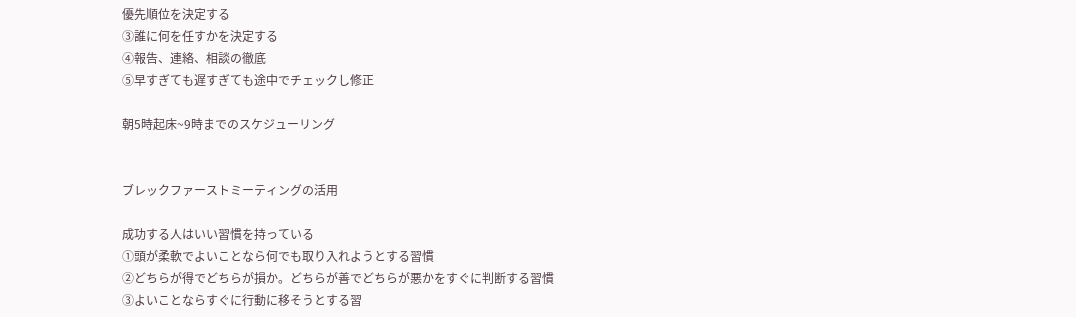優先順位を決定する
③誰に何を任すかを決定する
④報告、連絡、相談の徹底
⑤早すぎても遅すぎても途中でチェックし修正

朝5時起床~9時までのスケジューリング


ブレックファーストミーティングの活用

成功する人はいい習慣を持っている
①頭が柔軟でよいことなら何でも取り入れようとする習慣
②どちらが得でどちらが損か。どちらが善でどちらが悪かをすぐに判断する習慣
③よいことならすぐに行動に移そうとする習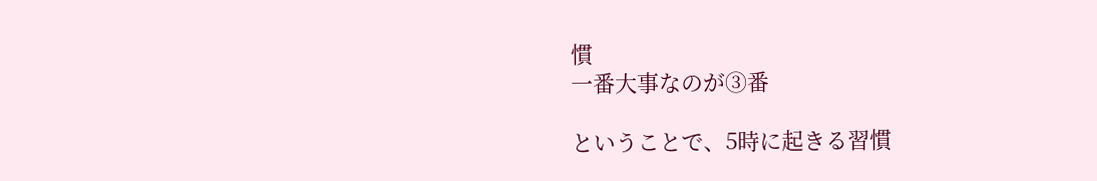慣
一番大事なのが③番

ということで、5時に起きる習慣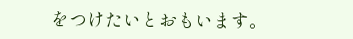をつけたいとおもいます。